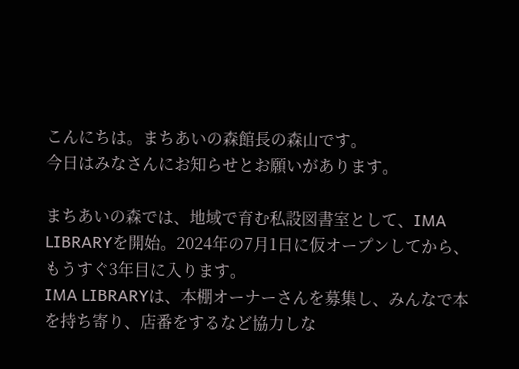こんにちは。まちあいの森館長の森山です。
今日はみなさんにお知らせとお願いがあります。

まちあいの森では、地域で育む私設図書室として、IMA LIBRARYを開始。2024年の7月1日に仮オープンしてから、もうすぐ3年目に入ります。
IMA LIBRARYは、本棚オーナーさんを募集し、みんなで本を持ち寄り、店番をするなど協力しな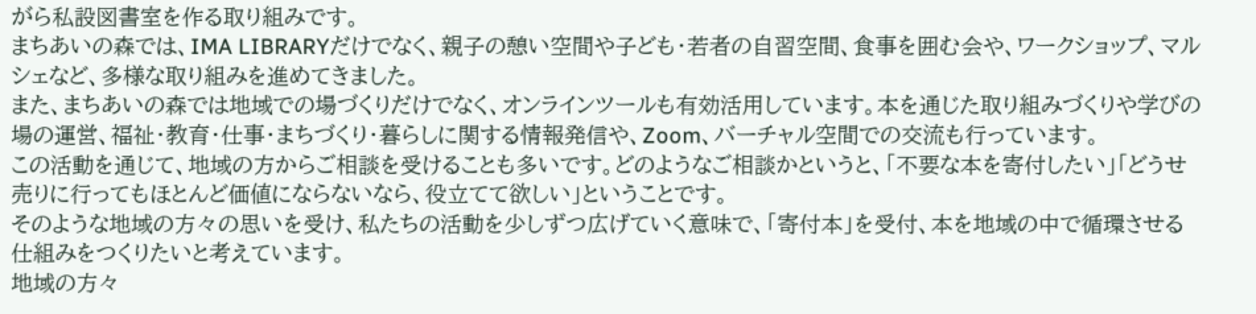がら私設図書室を作る取り組みです。
まちあいの森では、IMA LIBRARYだけでなく、親子の憩い空間や子ども・若者の自習空間、食事を囲む会や、ワークショップ、マルシェなど、多様な取り組みを進めてきました。
また、まちあいの森では地域での場づくりだけでなく、オンラインツールも有効活用しています。本を通じた取り組みづくりや学びの場の運営、福祉・教育・仕事・まちづくり・暮らしに関する情報発信や、Zoom、バーチャル空間での交流も行っています。
この活動を通じて、地域の方からご相談を受けることも多いです。どのようなご相談かというと、「不要な本を寄付したい」「どうせ売りに行ってもほとんど価値にならないなら、役立てて欲しい」ということです。
そのような地域の方々の思いを受け、私たちの活動を少しずつ広げていく意味で、「寄付本」を受付、本を地域の中で循環させる仕組みをつくりたいと考えています。
地域の方々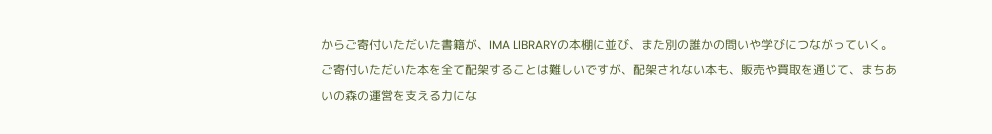からご寄付いただいた書籍が、IMA LIBRARYの本棚に並び、また別の誰かの問いや学びにつながっていく。
ご寄付いただいた本を全て配架することは難しいですが、配架されない本も、販売や買取を通じて、まちあいの森の運営を支える力にな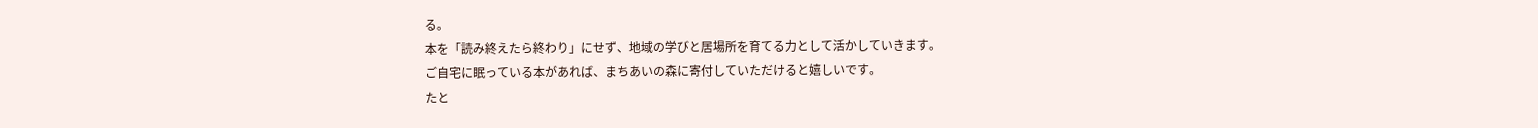る。
本を「読み終えたら終わり」にせず、地域の学びと居場所を育てる力として活かしていきます。
ご自宅に眠っている本があれば、まちあいの森に寄付していただけると嬉しいです。
たと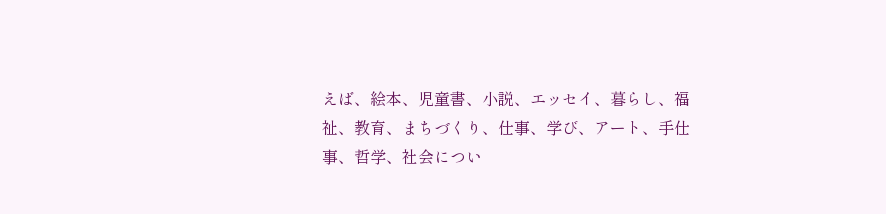えば、絵本、児童書、小説、エッセイ、暮らし、福祉、教育、まちづくり、仕事、学び、アート、手仕事、哲学、社会につい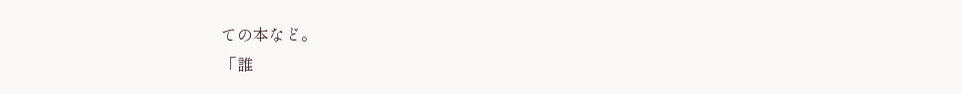ての本など。
「誰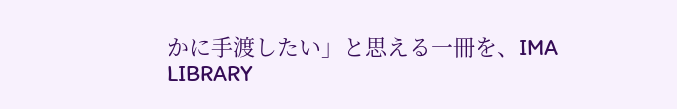かに手渡したい」と思える一冊を、IMA LIBRARY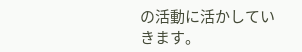の活動に活かしていきます。